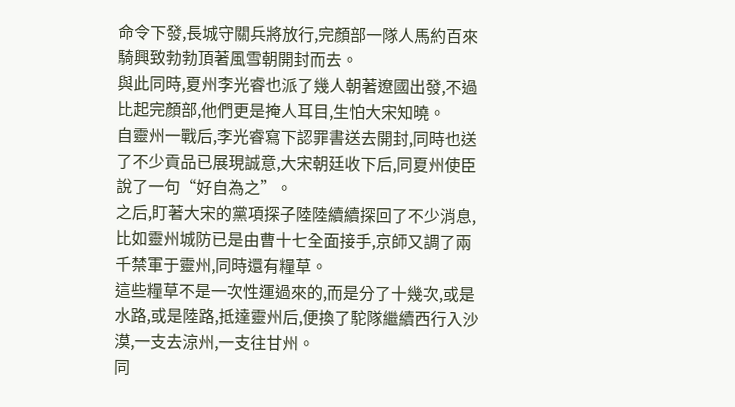命令下發,長城守關兵將放行,完顏部一隊人馬約百來騎興致勃勃頂著風雪朝開封而去。
與此同時,夏州李光睿也派了幾人朝著遼國出發,不過比起完顏部,他們更是掩人耳目,生怕大宋知曉。
自靈州一戰后,李光睿寫下認罪書送去開封,同時也送了不少貢品已展現誠意,大宋朝廷收下后,同夏州使臣說了一句“好自為之”。
之后,盯著大宋的黨項探子陸陸續續探回了不少消息,比如靈州城防已是由曹十七全面接手,京師又調了兩千禁軍于靈州,同時還有糧草。
這些糧草不是一次性運過來的,而是分了十幾次,或是水路,或是陸路,抵達靈州后,便換了駝隊繼續西行入沙漠,一支去涼州,一支往甘州。
同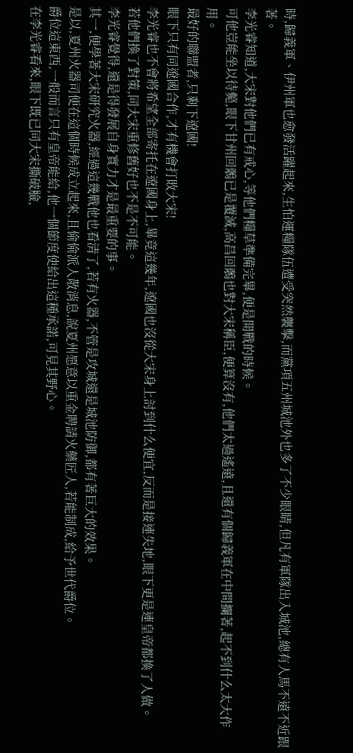時,歸義軍、伊州軍也愈發活躍起來,生怕運糧隊伍遭受突然襲擊,而黨項五州城池外也多了不少眼睛,但凡有軍隊出入城池,總有人馬不遠不近跟著。
李光睿知道,大宋對他們已有戒心,等他們糧草準備完畢,便是開戰的時候。
可他豈能坐以待斃,眼下甘州回鶻已是覆滅,高昌回鶻也對大宋稱臣,便算沒有,他們太過遙遠,且還有個歸義軍在中間攔著,起不到什么太大作用。
最好的聯盟者,只剩下遼國!
眼下只有同遼國合作,才有機會打敗大宋!
李光睿也不會將希望全部寄托在遼國身上,畢竟這幾年,遼國也沒從大宋身上討到什么便宜,反而是接連失地,眼下更是連皇帝都換了人做。
若他們換了對策,同大宋重修舊好也不是不可能。
李光睿覺得,還是得發展自身實力才是最重要的事。
其一,便學著大宋研究火器,經過這幾戰他也看清了,若有火器,不管是攻城還是城池防御,都有著巨大的效果。
是以,夏州火器司便在這個時候成立起來,且偷偷派人散消息,說夏州愿意以重金聘請火藥匠人,若能制成,給予世代爵位。
爵位這東西,一般而言只有皇帝能給,他一個節度使給出這種承諾,可見其野心。
在李光睿看來,眼下既已同大宋撕破臉,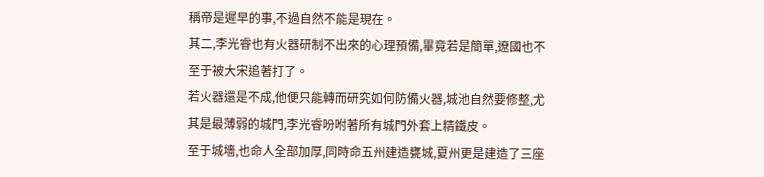稱帝是遲早的事,不過自然不能是現在。
其二,李光睿也有火器研制不出來的心理預備,畢竟若是簡單,遼國也不至于被大宋追著打了。
若火器還是不成,他便只能轉而研究如何防備火器,城池自然要修整,尤其是最薄弱的城門,李光睿吩咐著所有城門外套上精鐵皮。
至于城墻,也命人全部加厚,同時命五州建造甕城,夏州更是建造了三座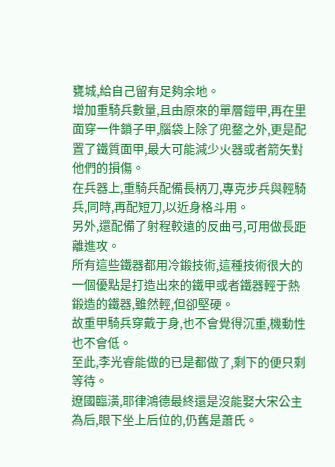甕城,給自己留有足夠余地。
增加重騎兵數量,且由原來的單層鎧甲,再在里面穿一件鎖子甲,腦袋上除了兜鍪之外,更是配置了鐵質面甲,最大可能減少火器或者箭矢對他們的損傷。
在兵器上,重騎兵配備長柄刀,專克步兵與輕騎兵,同時,再配短刀,以近身格斗用。
另外,還配備了射程較遠的反曲弓,可用做長距離進攻。
所有這些鐵器都用冷鍛技術,這種技術很大的一個優點是打造出來的鐵甲或者鐵器輕于熱鍛造的鐵器,雖然輕,但卻堅硬。
故重甲騎兵穿戴于身,也不會覺得沉重,機動性也不會低。
至此,李光睿能做的已是都做了,剩下的便只剩等待。
遼國臨潢,耶律鴻德最終還是沒能娶大宋公主為后,眼下坐上后位的,仍舊是蕭氏。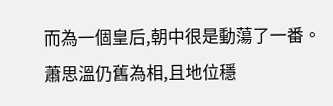而為一個皇后,朝中很是動蕩了一番。
蕭思溫仍舊為相,且地位穩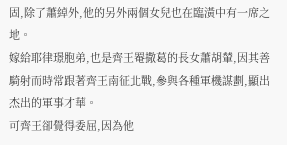固,除了蕭綽外,他的另外兩個女兒也在臨潢中有一席之地。
嫁給耶律璟胞弟,也是齊王罨撒葛的長女蕭胡輦,因其善騎射而時常跟著齊王南征北戰,參與各種軍機謀劃,顯出杰出的軍事才華。
可齊王卻覺得委屈,因為他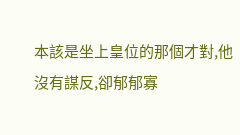本該是坐上皇位的那個才對,他沒有謀反,卻郁郁寡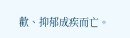歡、抑郁成疾而亡。